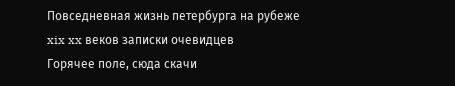Повседневная жизнь петербурга на рубеже xix xx веков записки очевидцев
Горячее поле, сюда скачи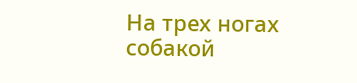На трех ногах собакой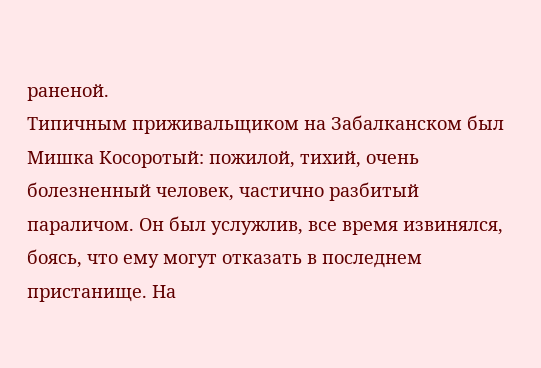раненой.
Типичным приживальщиком на Забалканском был Мишка Косоротый: пожилой, тихий, очень болезненный человек, частично разбитый параличом. Он был услужлив, все время извинялся, боясь, что ему могут отказать в последнем пристанище. На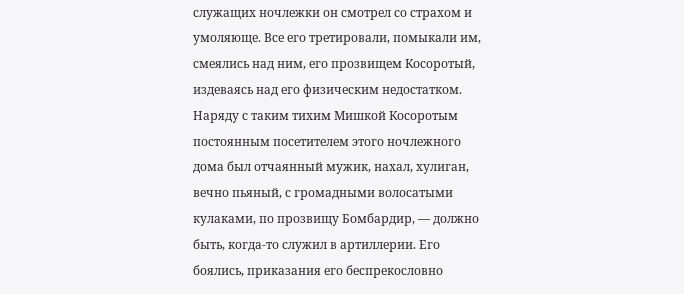служащих ночлежки он смотрел со страхом и умоляюще. Все его третировали, помыкали им, смеялись над ним, его прозвищем Косоротый, издеваясь над его физическим недостатком.
Наряду с таким тихим Мишкой Косоротым постоянным посетителем этого ночлежного дома был отчаянный мужик, нахал, хулиган, вечно пьяный, с громадными волосатыми кулаками, по прозвищу Бомбардир, — должно быть, когда-то служил в артиллерии. Его боялись, приказания его беспрекословно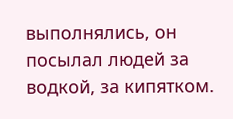выполнялись, он посылал людей за водкой, за кипятком.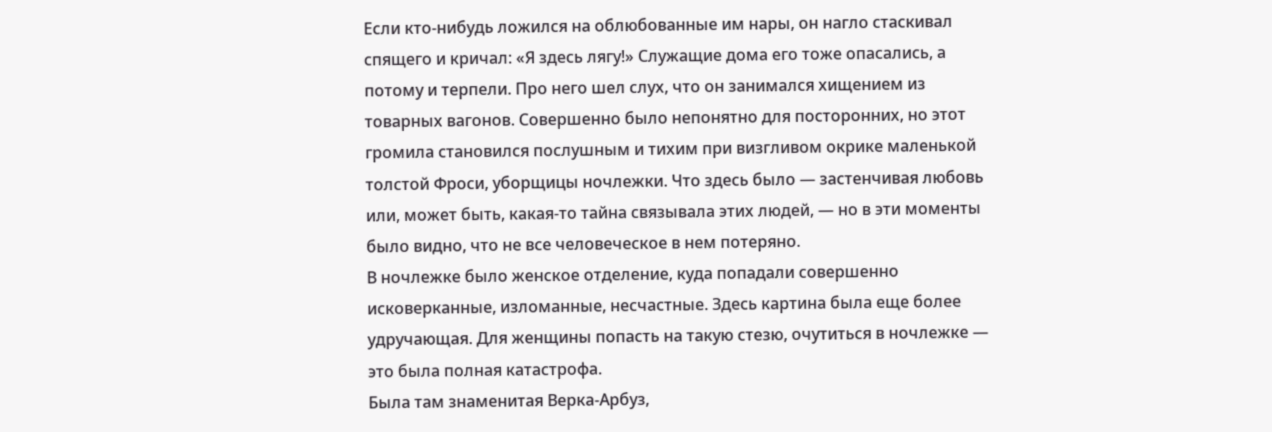Если кто-нибудь ложился на облюбованные им нары, он нагло стаскивал спящего и кричал: «Я здесь лягу!» Служащие дома его тоже опасались, а потому и терпели. Про него шел слух, что он занимался хищением из товарных вагонов. Совершенно было непонятно для посторонних, но этот громила становился послушным и тихим при визгливом окрике маленькой толстой Фроси, уборщицы ночлежки. Что здесь было — застенчивая любовь или, может быть, какая-то тайна связывала этих людей, — но в эти моменты было видно, что не все человеческое в нем потеряно.
В ночлежке было женское отделение, куда попадали совершенно исковерканные, изломанные, несчастные. Здесь картина была еще более удручающая. Для женщины попасть на такую стезю, очутиться в ночлежке — это была полная катастрофа.
Была там знаменитая Верка-Арбуз,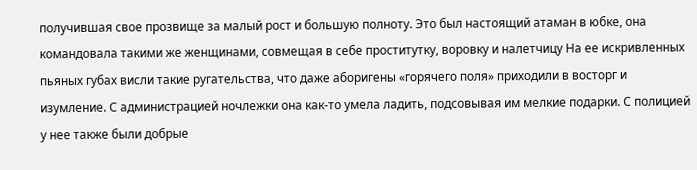получившая свое прозвище за малый рост и большую полноту. Это был настоящий атаман в юбке, она командовала такими же женщинами, совмещая в себе проститутку, воровку и налетчицу На ее искривленных пьяных губах висли такие ругательства, что даже аборигены «горячего поля» приходили в восторг и изумление. С администрацией ночлежки она как-то умела ладить, подсовывая им мелкие подарки. С полицией у нее также были добрые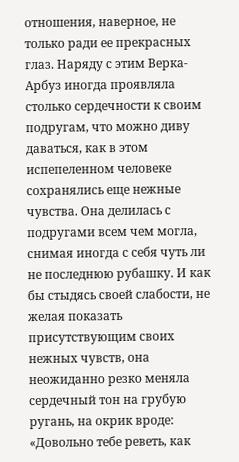отношения, наверное, не только ради ее прекрасных глаз. Наряду с этим Верка-Арбуз иногда проявляла столько сердечности к своим подругам, что можно диву даваться, как в этом испепеленном человеке сохранялись еще нежные чувства. Она делилась с подругами всем чем могла, снимая иногда с себя чуть ли не последнюю рубашку. И как бы стыдясь своей слабости, не желая показать присутствующим своих нежных чувств, она неожиданно резко меняла сердечный тон на грубую ругань, на окрик вроде: «Довольно тебе реветь, как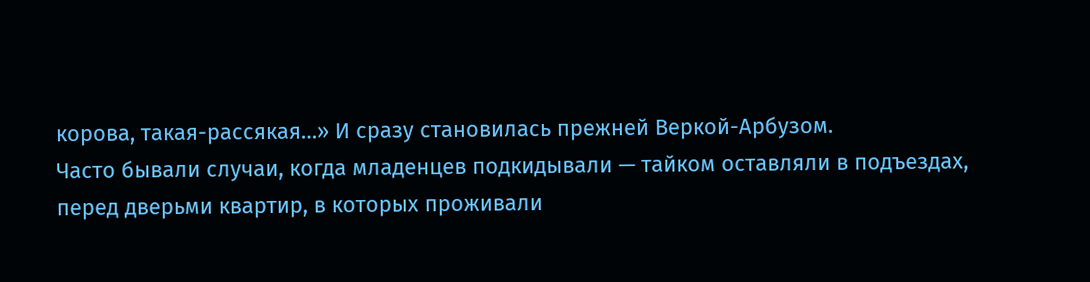корова, такая-рассякая…» И сразу становилась прежней Веркой-Арбузом.
Часто бывали случаи, когда младенцев подкидывали — тайком оставляли в подъездах, перед дверьми квартир, в которых проживали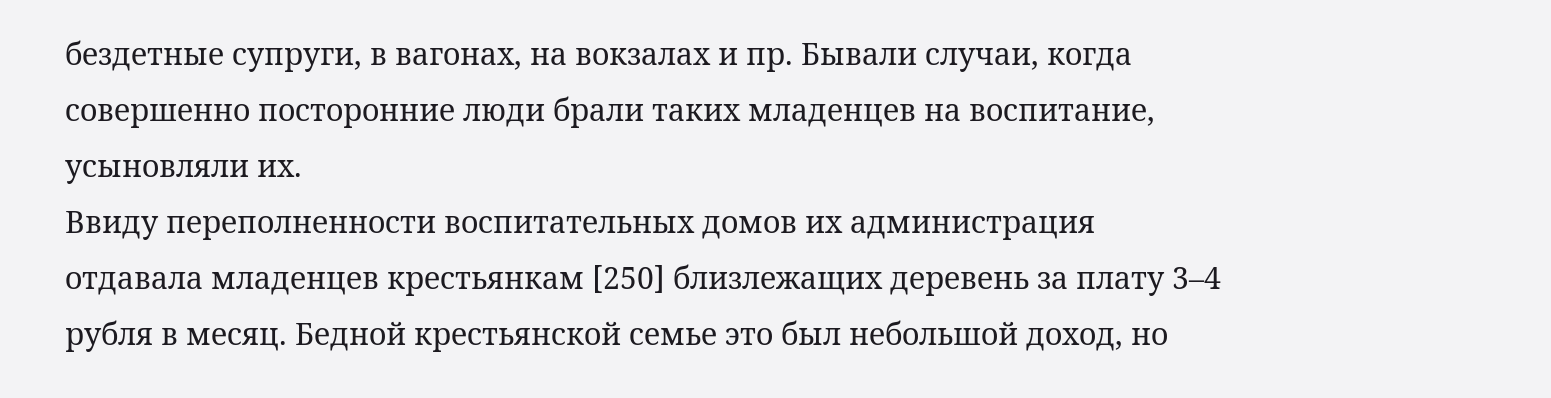бездетные супруги, в вагонах, на вокзалах и пр. Бывали случаи, когда совершенно посторонние люди брали таких младенцев на воспитание, усыновляли их.
Ввиду переполненности воспитательных домов их администрация отдавала младенцев крестьянкам [250] близлежащих деревень за плату 3–4 рубля в месяц. Бедной крестьянской семье это был небольшой доход, но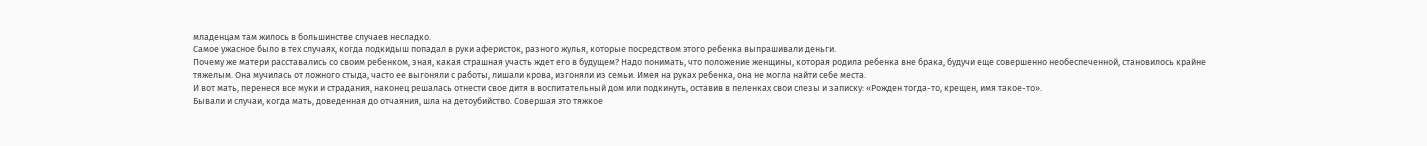младенцам там жилось в большинстве случаев несладко.
Самое ужасное было в тех случаях, когда подкидыш попадал в руки аферисток, разного жулья, которые посредством этого ребенка выпрашивали деньги.
Почему же матери расставались со своим ребенком, зная, какая страшная участь ждет его в будущем? Надо понимать, что положение женщины, которая родила ребенка вне брака, будучи еще совершенно необеспеченной, становилось крайне тяжелым. Она мучилась от ложного стыда, часто ее выгоняли с работы, лишали крова, изгоняли из семьи. Имея на руках ребенка, она не могла найти себе места.
И вот мать, перенеся все муки и страдания, наконец решалась отнести свое дитя в воспитательный дом или подкинуть, оставив в пеленках свои слезы и записку: «Рожден тогда-то, крещен, имя такое-то».
Бывали и случаи, когда мать, доведенная до отчаяния, шла на детоубийство. Совершая это тяжкое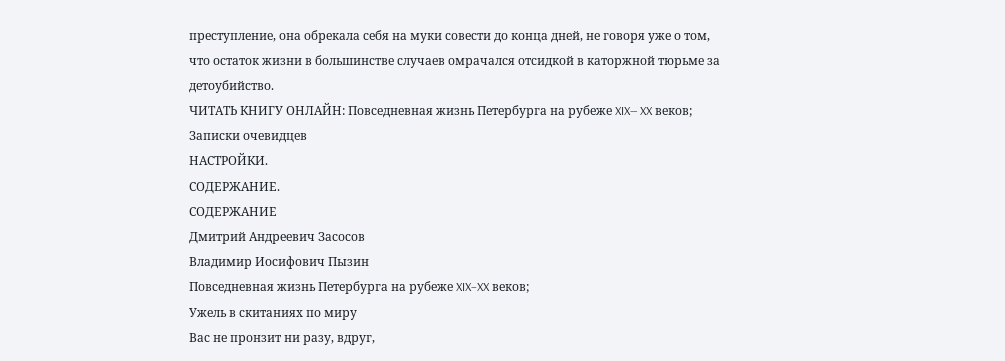преступление, она обрекала себя на муки совести до конца дней, не говоря уже о том, что остаток жизни в большинстве случаев омрачался отсидкой в каторжной тюрьме за детоубийство.
ЧИТАТЬ КНИГУ ОНЛАЙН: Повседневная жизнь Петербурга на рубеже XIX— XX веков; Записки очевидцев
НАСТРОЙКИ.
СОДЕРЖАНИЕ.
СОДЕРЖАНИЕ
Дмитрий Андреевич Засосов
Владимир Иосифович Пызин
Повседневная жизнь Петербурга на рубеже XIX–XX веков;
Ужель в скитаниях по миру
Вас не пронзит ни разу, вдруг,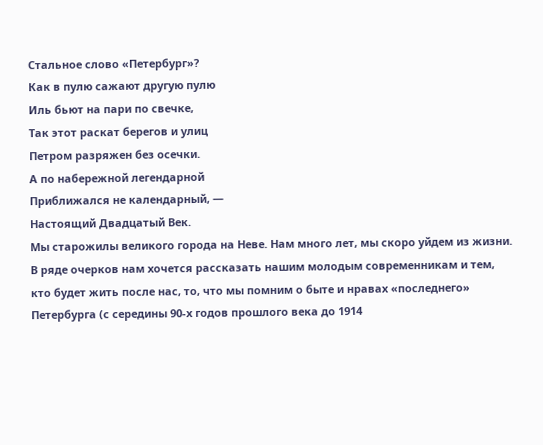Стальное слово «Петербург»?
Как в пулю сажают другую пулю
Иль бьют на пари по свечке,
Так этот раскат берегов и улиц
Петром разряжен без осечки.
А по набережной легендарной
Приближался не календарный, —
Настоящий Двадцатый Век.
Мы старожилы великого города на Неве. Нам много лет, мы скоро уйдем из жизни.
В ряде очерков нам хочется рассказать нашим молодым современникам и тем, кто будет жить после нас, то, что мы помним о быте и нравах «последнего» Петербурга (с середины 90-х годов прошлого века до 1914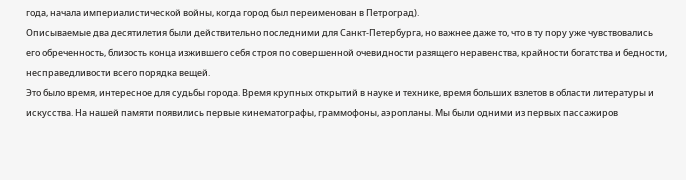года, начала империалистической войны, когда город был переименован в Петроград).
Описываемые два десятилетия были действительно последними для Санкт-Петербурга, но важнее даже то, что в ту пору уже чувствовались его обреченность, близость конца изжившего себя строя по совершенной очевидности разящего неравенства, крайности богатства и бедности, несправедливости всего порядка вещей.
Это было время, интересное для судьбы города. Время крупных открытий в науке и технике, время больших взлетов в области литературы и искусства. На нашей памяти появились первые кинематографы, граммофоны, аэропланы. Мы были одними из первых пассажиров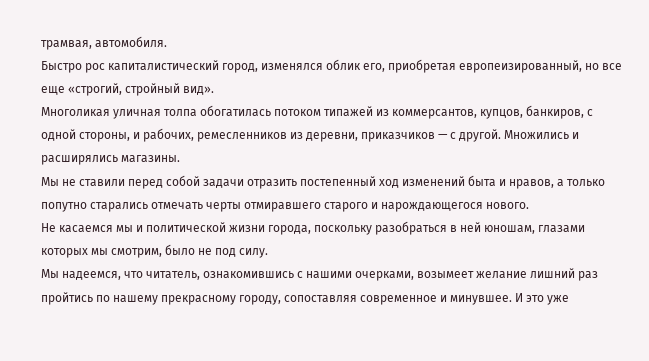трамвая, автомобиля.
Быстро рос капиталистический город, изменялся облик его, приобретая европеизированный, но все еще «строгий, стройный вид».
Многоликая уличная толпа обогатилась потоком типажей из коммерсантов, купцов, банкиров, с одной стороны, и рабочих, ремесленников из деревни, приказчиков — с другой. Множились и расширялись магазины.
Мы не ставили перед собой задачи отразить постепенный ход изменений быта и нравов, а только попутно старались отмечать черты отмиравшего старого и нарождающегося нового.
Не касаемся мы и политической жизни города, поскольку разобраться в ней юношам, глазами которых мы смотрим, было не под силу.
Мы надеемся, что читатель, ознакомившись с нашими очерками, возымеет желание лишний раз пройтись по нашему прекрасному городу, сопоставляя современное и минувшее. И это уже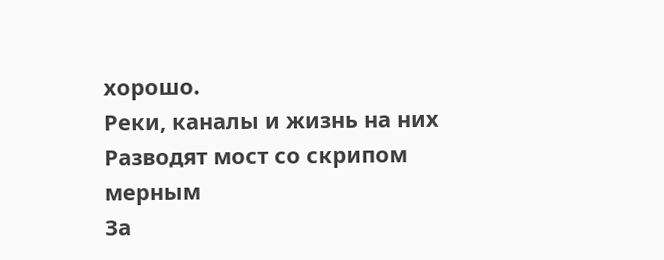хорошо.
Реки, каналы и жизнь на них
Разводят мост со скрипом мерным
За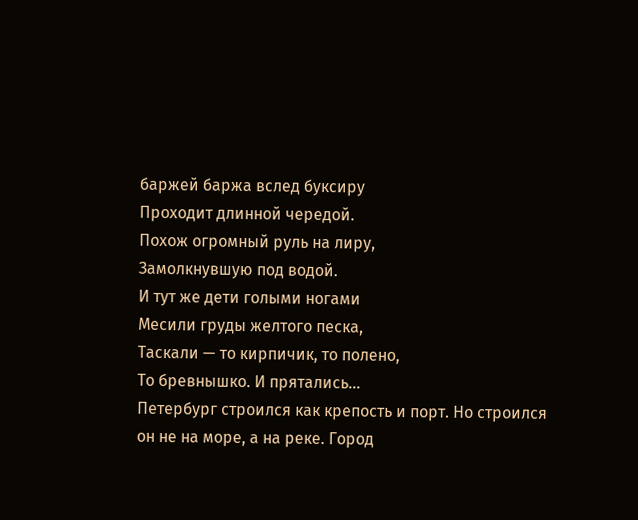баржей баржа вслед буксиру
Проходит длинной чередой.
Похож огромный руль на лиру,
Замолкнувшую под водой.
И тут же дети голыми ногами
Месили груды желтого песка,
Таскали — то кирпичик, то полено,
То бревнышко. И прятались…
Петербург строился как крепость и порт. Но строился он не на море, а на реке. Город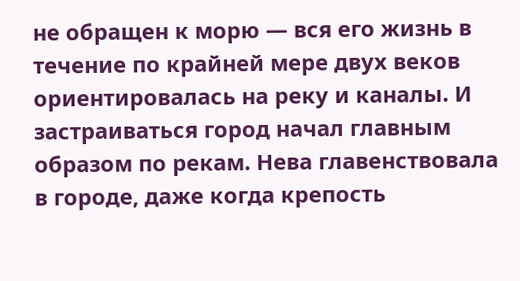не обращен к морю — вся его жизнь в течение по крайней мере двух веков ориентировалась на реку и каналы. И застраиваться город начал главным образом по рекам. Нева главенствовала в городе, даже когда крепость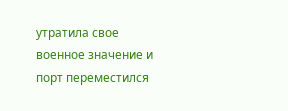утратила свое военное значение и порт переместился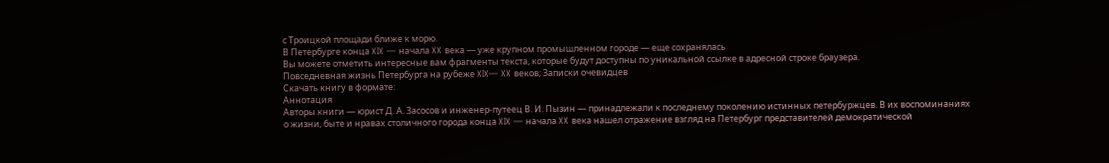с Троицкой площади ближе к морю.
В Петербурге конца XIX — начала XX века — уже крупном промышленном городе — еще сохранялась
Вы можете отметить интересные вам фрагменты текста, которые будут доступны по уникальной ссылке в адресной строке браузера.
Повседневная жизнь Петербурга на рубеже XIX— XX веков; Записки очевидцев
Скачать книгу в формате:
Аннотация
Авторы книги — юрист Д. А. Засосов и инженер-путеец В. И. Пызин — принадлежали к последнему поколению истинных петербуржцев. В их воспоминаниях о жизни, быте и нравах столичного города конца XIX — начала XX века нашел отражение взгляд на Петербург представителей демократической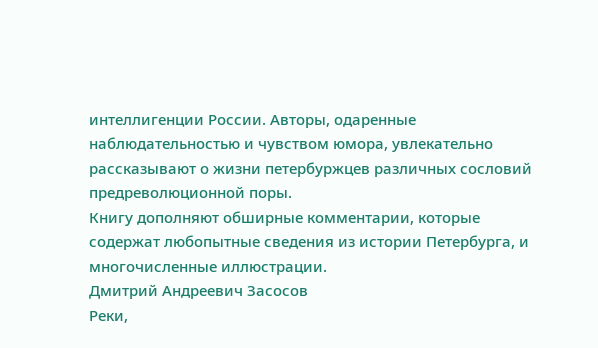интеллигенции России. Авторы, одаренные наблюдательностью и чувством юмора, увлекательно рассказывают о жизни петербуржцев различных сословий предреволюционной поры.
Книгу дополняют обширные комментарии, которые содержат любопытные сведения из истории Петербурга, и многочисленные иллюстрации.
Дмитрий Андреевич Засосов
Реки,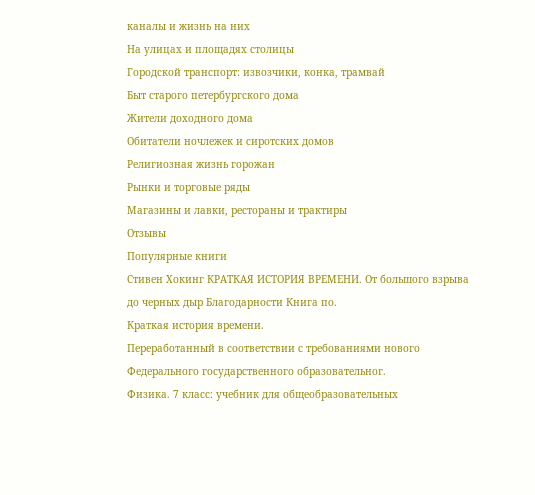каналы и жизнь на них
На улицах и площадях столицы
Городской транспорт: извозчики, конка, трамвай
Быт старого петербургского дома
Жители доходного дома
Обитатели ночлежек и сиротских домов
Религиозная жизнь горожан
Рынки и торговые ряды
Магазины и лавки, рестораны и трактиры
Отзывы
Популярные книги
Стивен Хокинг КРАТКАЯ ИСТОРИЯ ВРЕМЕНИ. От большого взрыва до черных дыр Благодарности Книга по.
Краткая история времени.
Переработанный в соответствии с требованиями нового Федерального государственного образовательног.
Физика. 7 класс: учебник для общеобразовательных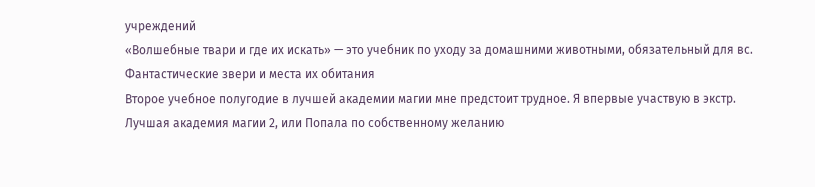учреждений
«Волшебные твари и где их искать» — это учебник по уходу за домашними животными, обязательный для вс.
Фантастические звери и места их обитания
Второе учебное полугодие в лучшей академии магии мне предстоит трудное. Я впервые участвую в экстр.
Лучшая академия магии 2, или Попала по собственному желанию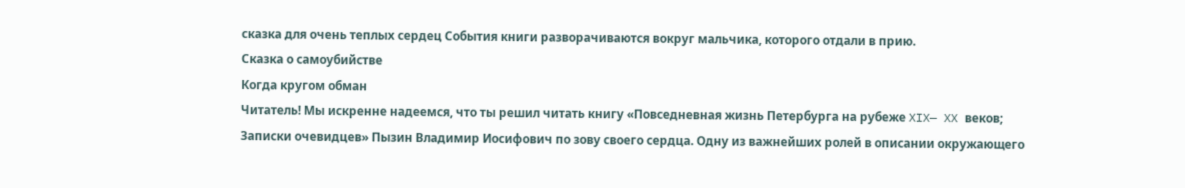сказка для очень теплых сердец События книги разворачиваются вокруг мальчика, которого отдали в прию.
Сказка о самоубийстве
Когда кругом обман
Читатель! Мы искренне надеемся, что ты решил читать книгу «Повседневная жизнь Петербурга на рубеже XIX— XX веков; Записки очевидцев» Пызин Владимир Иосифович по зову своего сердца. Одну из важнейших ролей в описании окружающего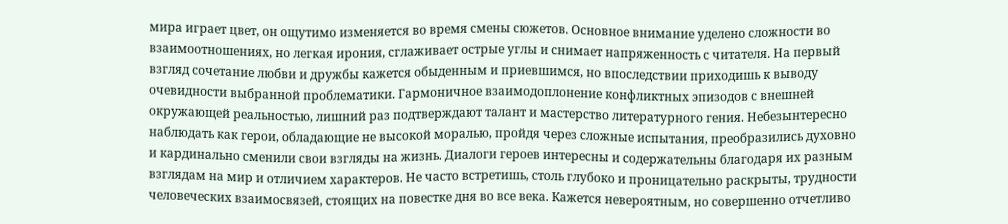мира играет цвет, он ощутимо изменяется во время смены сюжетов. Основное внимание уделено сложности во взаимоотношениях, но легкая ирония, сглаживает острые углы и снимает напряженность с читателя. На первый взгляд сочетание любви и дружбы кажется обыденным и приевшимся, но впоследствии приходишь к выводу очевидности выбранной проблематики. Гармоничное взаимодоплонение конфликтных эпизодов с внешней окружающей реальностью, лишний раз подтверждают талант и мастерство литературного гения. Небезынтересно наблюдать как герои, обладающие не высокой моралью, пройдя через сложные испытания, преобразились духовно и кардинально сменили свои взгляды на жизнь. Диалоги героев интересны и содержательны благодаря их разным взглядам на мир и отличием характеров. Не часто встретишь, столь глубоко и проницательно раскрыты, трудности человеческих взаимосвязей, стоящих на повестке дня во все века. Кажется невероятным, но совершенно отчетливо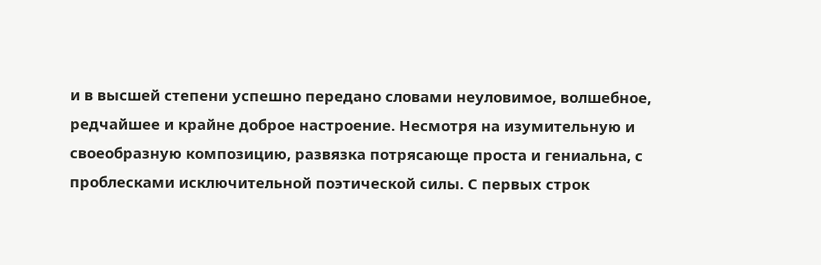и в высшей степени успешно передано словами неуловимое, волшебное, редчайшее и крайне доброе настроение. Несмотря на изумительную и своеобразную композицию, развязка потрясающе проста и гениальна, с проблесками исключительной поэтической силы. С первых строк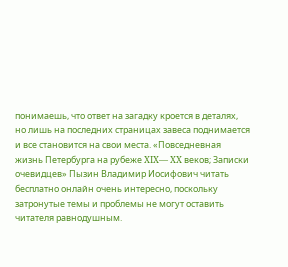понимаешь, что ответ на загадку кроется в деталях, но лишь на последних страницах завеса поднимается и все становится на свои места. «Повседневная жизнь Петербурга на рубеже XIX— XX веков; Записки очевидцев» Пызин Владимир Иосифович читать бесплатно онлайн очень интересно, поскольку затронутые темы и проблемы не могут оставить читателя равнодушным.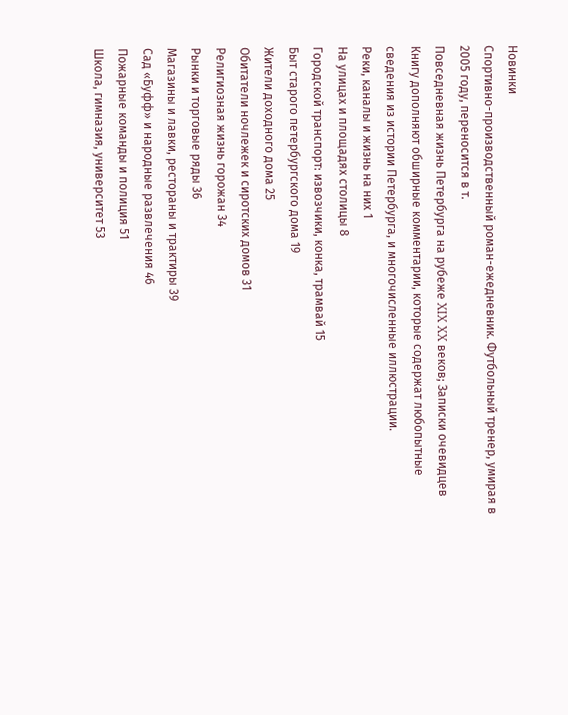Новинки
Спортивно-производственный роман-ежедневник. Футбольный тренер, умирая в 2005 году, переносится в т.
Повседневная жизнь Петербурга на рубеже XIX XX веков; Записки очевидцев
Книгу дополняют обширные комментарии, которые содержат любопытные сведения из истории Петербурга, и многочисленные иллюстрации.
Реки, каналы и жизнь на них 1
На улицах и площадях столицы 8
Городской транспорт: извозчики, конка, трамвай 15
Быт старого петербургского дома 19
Жители доходного дома 25
Обитатели ночлежек и сиротских домов 31
Религиозная жизнь горожан 34
Рынки и торговые ряды 36
Магазины и лавки, рестораны и трактиры 39
Сад «Буфф» и народные развлечения 46
Пожарные команды и полиция 51
Школа, гимназия, университет 53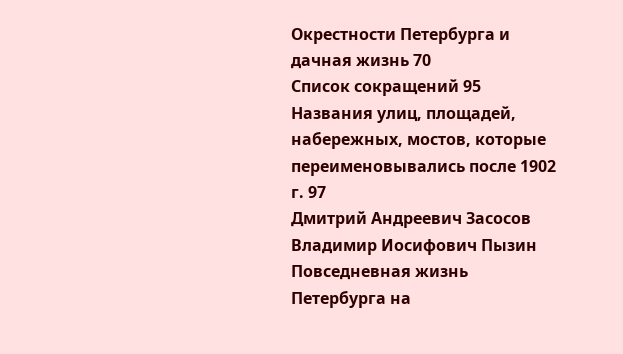Окрестности Петербурга и дачная жизнь 70
Список сокращений 95
Названия улиц, площадей, набережных, мостов, которые переименовывались после 1902 г. 97
Дмитрий Андреевич Засосов
Владимир Иосифович Пызин
Повседневная жизнь Петербурга на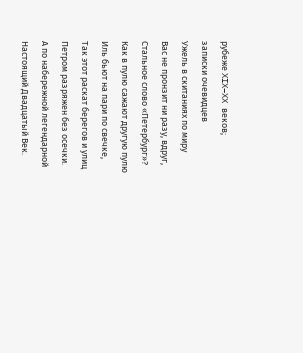рубеже XIX–XX веков;
записки очевидцев
Ужель в скитаниях по миру
Вас не пронзит ни разу, вдруг,
Стальное слово «Петербург»?
Как в пулю сажают другую пулю
Иль бьют на пари по свечке,
Так этот раскат берегов и улиц
Петром разряжен без осечки.
А по набережной легендарной
Настоящий Двадцатый Век.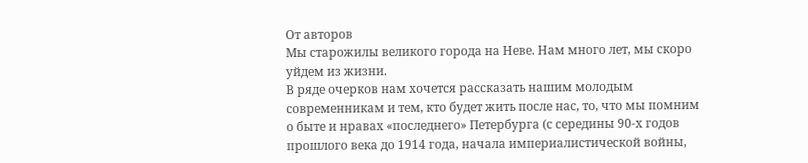От авторов
Мы старожилы великого города на Неве. Нам много лет, мы скоро уйдем из жизни.
В ряде очерков нам хочется рассказать нашим молодым современникам и тем, кто будет жить после нас, то, что мы помним о быте и нравах «последнего» Петербурга (с середины 90-х годов прошлого века до 1914 года, начала империалистической войны,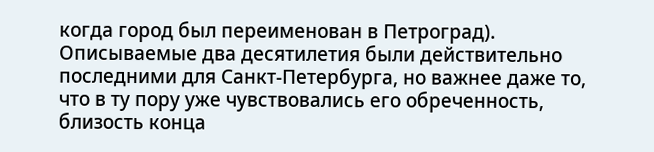когда город был переименован в Петроград).
Описываемые два десятилетия были действительно последними для Санкт-Петербурга, но важнее даже то, что в ту пору уже чувствовались его обреченность, близость конца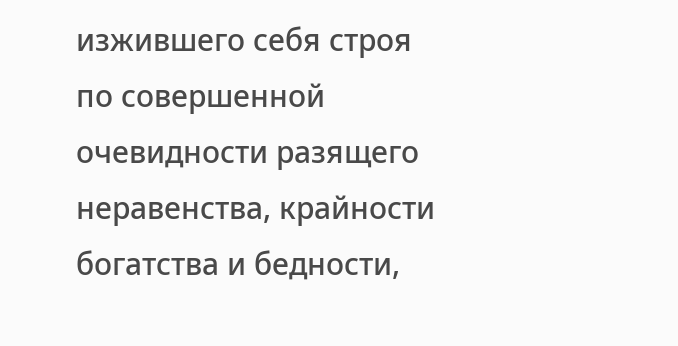изжившего себя строя по совершенной очевидности разящего неравенства, крайности богатства и бедности,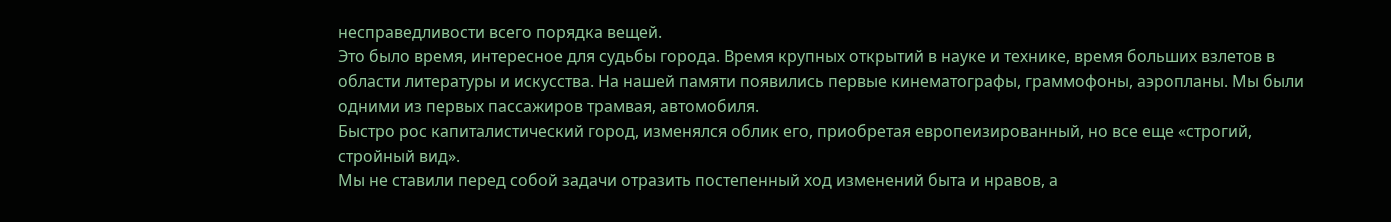несправедливости всего порядка вещей.
Это было время, интересное для судьбы города. Время крупных открытий в науке и технике, время больших взлетов в области литературы и искусства. На нашей памяти появились первые кинематографы, граммофоны, аэропланы. Мы были одними из первых пассажиров трамвая, автомобиля.
Быстро рос капиталистический город, изменялся облик его, приобретая европеизированный, но все еще «строгий, стройный вид».
Мы не ставили перед собой задачи отразить постепенный ход изменений быта и нравов, а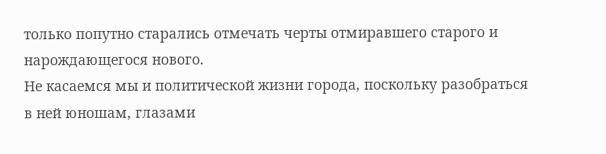только попутно старались отмечать черты отмиравшего старого и нарождающегося нового.
Не касаемся мы и политической жизни города, поскольку разобраться в ней юношам, глазами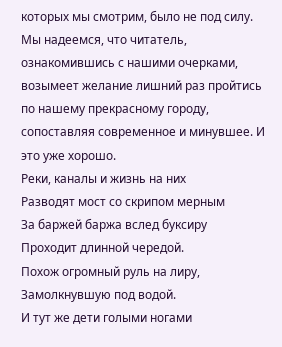которых мы смотрим, было не под силу.
Мы надеемся, что читатель, ознакомившись с нашими очерками, возымеет желание лишний раз пройтись по нашему прекрасному городу, сопоставляя современное и минувшее. И это уже хорошо.
Реки, каналы и жизнь на них
Разводят мост со скрипом мерным
За баржей баржа вслед буксиру
Проходит длинной чередой.
Похож огромный руль на лиру,
Замолкнувшую под водой.
И тут же дети голыми ногами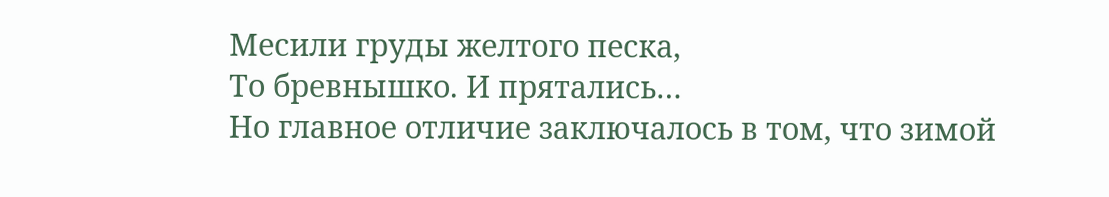Месили груды желтого песка,
То бревнышко. И прятались…
Но главное отличие заключалось в том, что зимой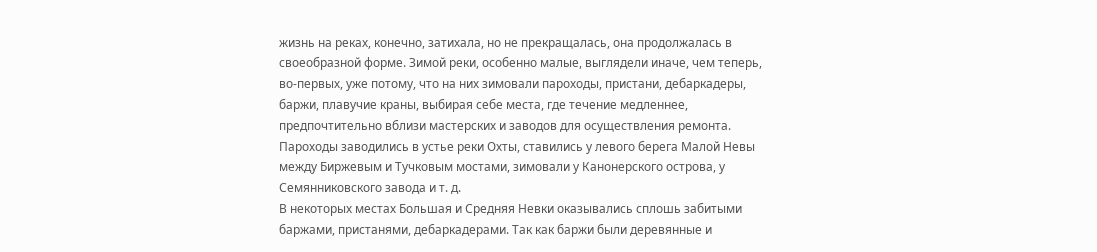жизнь на реках, конечно, затихала, но не прекращалась, она продолжалась в своеобразной форме. Зимой реки, особенно малые, выглядели иначе, чем теперь, во-первых, уже потому, что на них зимовали пароходы, пристани, дебаркадеры, баржи, плавучие краны, выбирая себе места, где течение медленнее, предпочтительно вблизи мастерских и заводов для осуществления ремонта. Пароходы заводились в устье реки Охты, ставились у левого берега Малой Невы между Биржевым и Тучковым мостами, зимовали у Канонерского острова, у Семянниковского завода и т. д.
В некоторых местах Большая и Средняя Невки оказывались сплошь забитыми баржами, пристанями, дебаркадерами. Так как баржи были деревянные и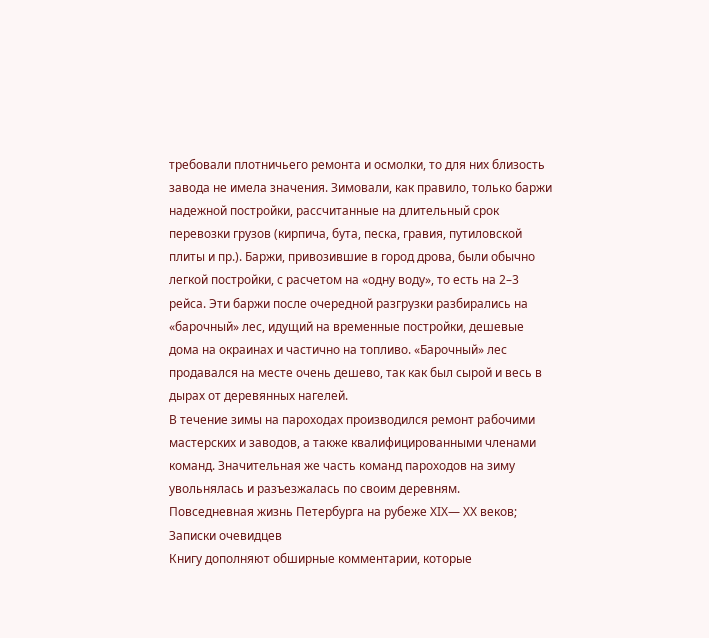требовали плотничьего ремонта и осмолки, то для них близость завода не имела значения. Зимовали, как правило, только баржи надежной постройки, рассчитанные на длительный срок перевозки грузов (кирпича, бута, песка, гравия, путиловской плиты и пр.). Баржи, привозившие в город дрова, были обычно легкой постройки, с расчетом на «одну воду», то есть на 2–3 рейса. Эти баржи после очередной разгрузки разбирались на «барочный» лес, идущий на временные постройки, дешевые дома на окраинах и частично на топливо. «Барочный» лес продавался на месте очень дешево, так как был сырой и весь в дырах от деревянных нагелей.
В течение зимы на пароходах производился ремонт рабочими мастерских и заводов, а также квалифицированными членами команд. Значительная же часть команд пароходов на зиму увольнялась и разъезжалась по своим деревням.
Повседневная жизнь Петербурга на рубеже XIX— XX веков; Записки очевидцев
Книгу дополняют обширные комментарии, которые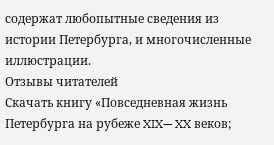содержат любопытные сведения из истории Петербурга, и многочисленные иллюстрации.
Отзывы читателей
Скачать книгу «Повседневная жизнь Петербурга на рубеже XIX— XX веков;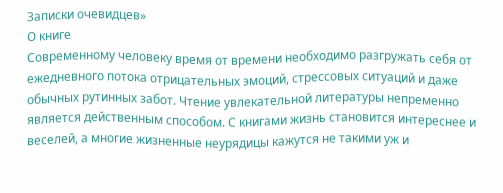Записки очевидцев»
О книге
Современному человеку время от времени необходимо разгружать себя от ежедневного потока отрицательных эмоций, стрессовых ситуаций и даже обычных рутинных забот. Чтение увлекательной литературы непременно является действенным способом. С книгами жизнь становится интереснее и веселей, а многие жизненные неурядицы кажутся не такими уж и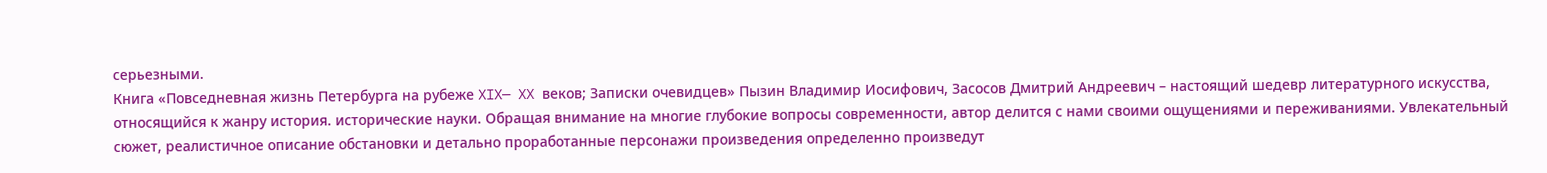серьезными.
Книга «Повседневная жизнь Петербурга на рубеже XIX— XX веков; Записки очевидцев» Пызин Владимир Иосифович, Засосов Дмитрий Андреевич – настоящий шедевр литературного искусства, относящийся к жанру история. исторические науки. Обращая внимание на многие глубокие вопросы современности, автор делится с нами своими ощущениями и переживаниями. Увлекательный сюжет, реалистичное описание обстановки и детально проработанные персонажи произведения определенно произведут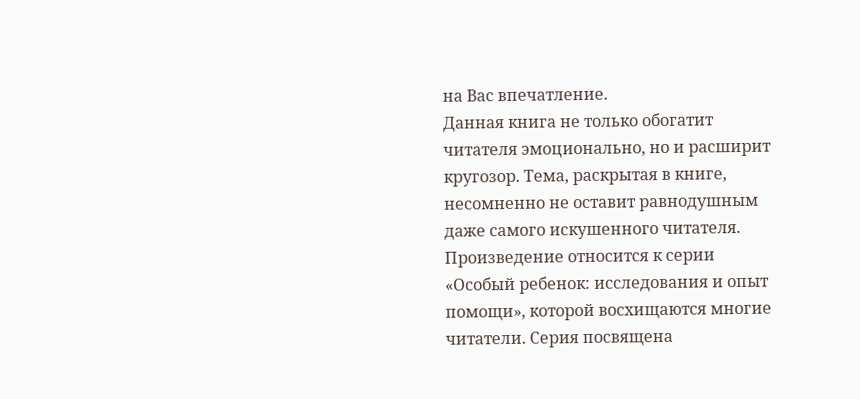на Вас впечатление.
Данная книга не только обогатит читателя эмоционально, но и расширит кругозор. Тема, раскрытая в книге, несомненно не оставит равнодушным даже самого искушенного читателя. Произведение относится к серии «Особый ребенок: исследования и опыт помощи», которой восхищаются многие читатели. Серия посвящена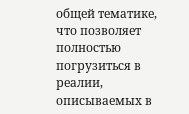общей тематике, что позволяет полностью погрузиться в реалии, описываемых в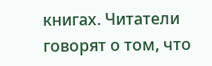книгах. Читатели говорят о том, что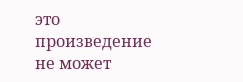это произведение не может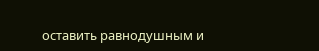оставить равнодушным и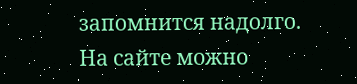запомнится надолго. На сайте можно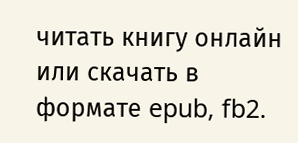читать книгу онлайн или скачать в формате epub, fb2.